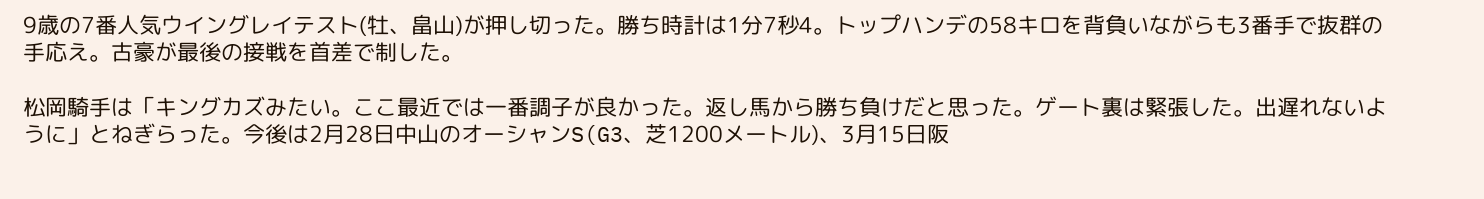9歳の7番人気ウイングレイテスト(牡、畠山)が押し切った。勝ち時計は1分7秒4。トップハンデの58キロを背負いながらも3番手で抜群の手応え。古豪が最後の接戦を首差で制した。

松岡騎手は「キングカズみたい。ここ最近では一番調子が良かった。返し馬から勝ち負けだと思った。ゲート裏は緊張した。出遅れないように」とねぎらった。今後は2月28日中山のオーシャンS(G3、芝1200メートル)、3月15日阪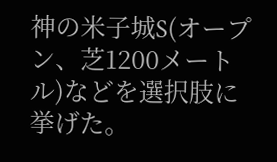神の米子城S(オープン、芝1200メートル)などを選択肢に挙げた。